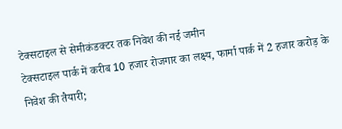टेक्सटाइल से सेमीकंडक्टर तक निवेश की नई जमीन
टेक्सटाइल पार्क में करीब 10 हजार रोजगार का लक्ष्य, फार्मा पार्क में 2 हजार करोड़ के निवेश की तैयारी;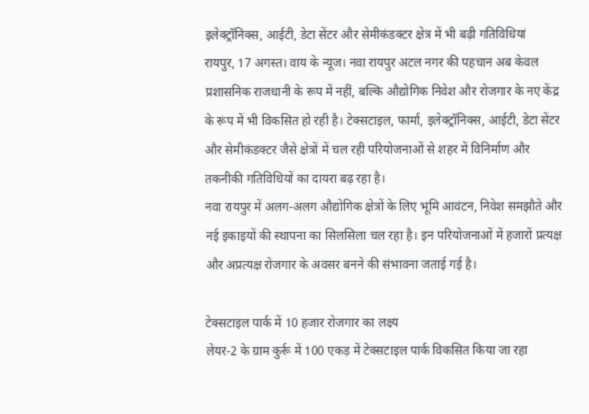इलेक्ट्रॉनिक्स, आईटी, डेटा सेंटर और सेमीकंडक्टर क्षेत्र में भी बढ़ी गतिविधियां
रायपुर, 17 अगस्त। वाय के न्यूज। नवा रायपुर अटल नगर की पहचान अब केवल प्रशासनिक राजधानी के रूप में नहीं, बल्कि औद्योगिक निवेश और रोजगार के नए केंद्र के रूप में भी विकसित हो रही है। टेक्सटाइल, फार्मा, इलेक्ट्रॉनिक्स, आईटी, डेटा सेंटर और सेमीकंडक्टर जैसे क्षेत्रों में चल रही परियोजनाओं से शहर में विनिर्माण और तकनीकी गतिविधियों का दायरा बढ़ रहा है।
नवा रायपुर में अलग-अलग औद्योगिक क्षेत्रों के लिए भूमि आवंटन, निवेश समझौते और नई इकाइयों की स्थापना का सिलसिला चल रहा है। इन परियोजनाओं में हजारों प्रत्यक्ष और अप्रत्यक्ष रोजगार के अवसर बनने की संभावना जताई गई है।

टेक्सटाइल पार्क में 10 हजार रोजगार का लक्ष्य
लेयर-2 के ग्राम कुर्रू में 100 एकड़ में टेक्सटाइल पार्क विकसित किया जा रहा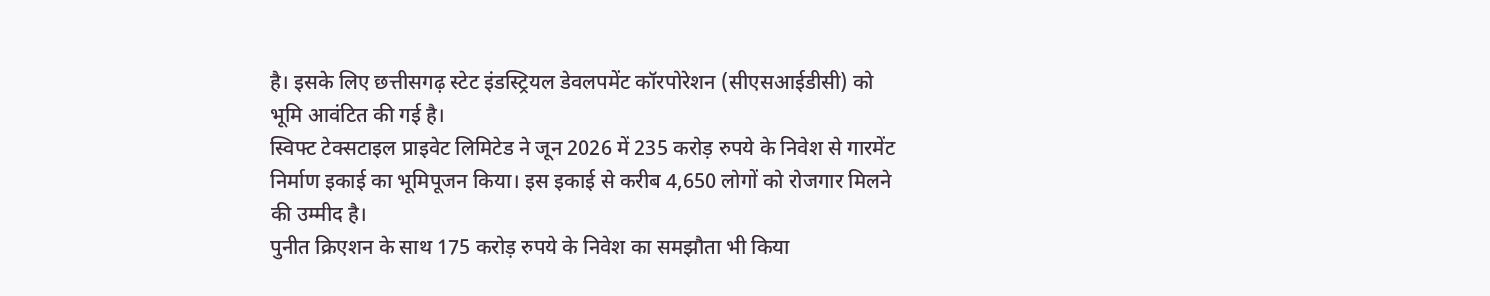है। इसके लिए छत्तीसगढ़ स्टेट इंडस्ट्रियल डेवलपमेंट कॉरपोरेशन (सीएसआईडीसी) को भूमि आवंटित की गई है।
स्विफ्ट टेक्सटाइल प्राइवेट लिमिटेड ने जून 2026 में 235 करोड़ रुपये के निवेश से गारमेंट निर्माण इकाई का भूमिपूजन किया। इस इकाई से करीब 4,650 लोगों को रोजगार मिलने की उम्मीद है।
पुनीत क्रिएशन के साथ 175 करोड़ रुपये के निवेश का समझौता भी किया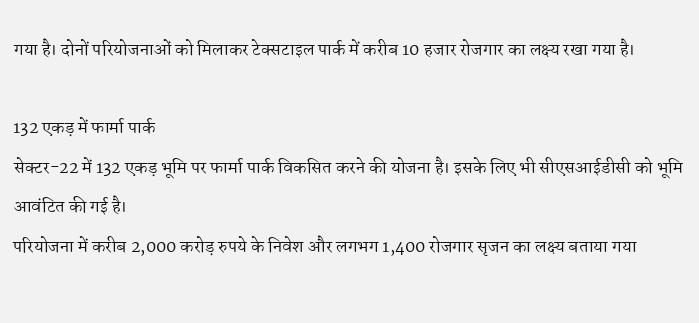गया है। दोनों परियोजनाओं को मिलाकर टेक्सटाइल पार्क में करीब 10 हजार रोजगार का लक्ष्य रखा गया है।

132 एकड़ में फार्मा पार्क
सेक्टर-22 में 132 एकड़ भूमि पर फार्मा पार्क विकसित करने की योजना है। इसके लिए भी सीएसआईडीसी को भूमि आवंटित की गई है।
परियोजना में करीब 2,000 करोड़ रुपये के निवेश और लगभग 1,400 रोजगार सृजन का लक्ष्य बताया गया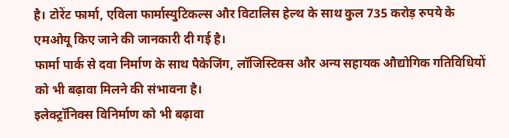है। टोरेंट फार्मा, एविला फार्मास्युटिकल्स और विटालिस हेल्थ के साथ कुल 735 करोड़ रुपये के एमओयू किए जाने की जानकारी दी गई है।
फार्मा पार्क से दवा निर्माण के साथ पैकेजिंग, लॉजिस्टिक्स और अन्य सहायक औद्योगिक गतिविधियों को भी बढ़ावा मिलने की संभावना है।
इलेक्ट्रॉनिक्स विनिर्माण को भी बढ़ावा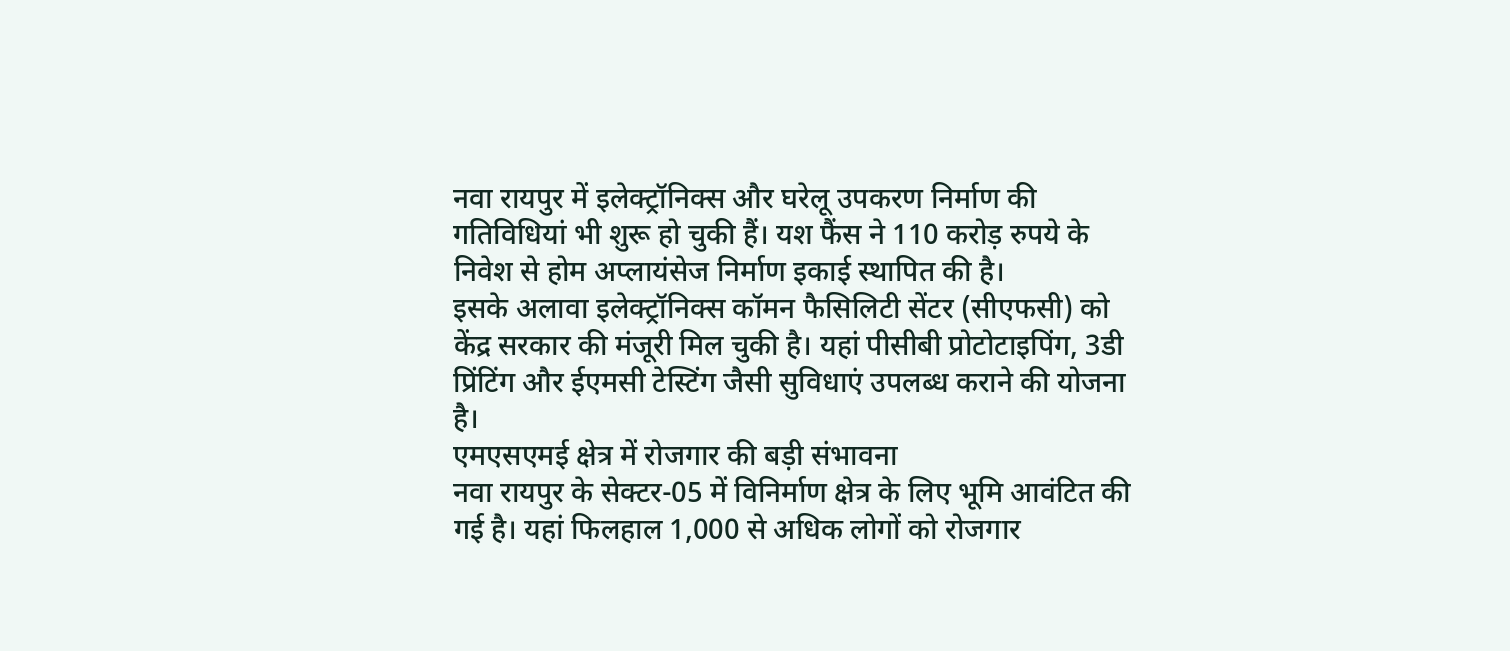नवा रायपुर में इलेक्ट्रॉनिक्स और घरेलू उपकरण निर्माण की गतिविधियां भी शुरू हो चुकी हैं। यश फैंस ने 110 करोड़ रुपये के निवेश से होम अप्लायंसेज निर्माण इकाई स्थापित की है।
इसके अलावा इलेक्ट्रॉनिक्स कॉमन फैसिलिटी सेंटर (सीएफसी) को केंद्र सरकार की मंजूरी मिल चुकी है। यहां पीसीबी प्रोटोटाइपिंग, 3डी प्रिंटिंग और ईएमसी टेस्टिंग जैसी सुविधाएं उपलब्ध कराने की योजना है।
एमएसएमई क्षेत्र में रोजगार की बड़ी संभावना
नवा रायपुर के सेक्टर-05 में विनिर्माण क्षेत्र के लिए भूमि आवंटित की गई है। यहां फिलहाल 1,000 से अधिक लोगों को रोजगार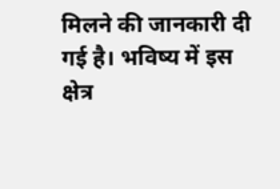मिलने की जानकारी दी गई है। भविष्य में इस क्षेत्र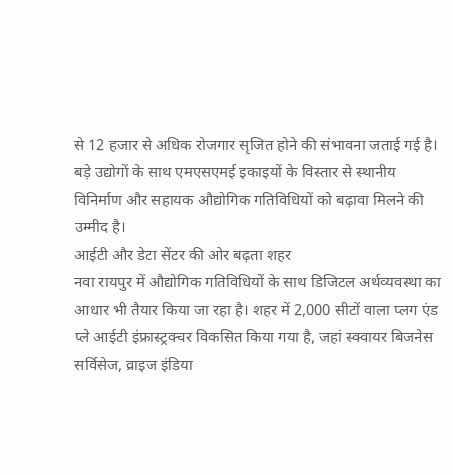से 12 हजार से अधिक रोजगार सृजित होने की संभावना जताई गई है।
बड़े उद्योगों के साथ एमएसएमई इकाइयों के विस्तार से स्थानीय विनिर्माण और सहायक औद्योगिक गतिविधियों को बढ़ावा मिलने की उम्मीद है।
आईटी और डेटा सेंटर की ओर बढ़ता शहर
नवा रायपुर में औद्योगिक गतिविधियों के साथ डिजिटल अर्थव्यवस्था का आधार भी तैयार किया जा रहा है। शहर में 2,000 सीटों वाला प्लग एंड प्ले आईटी इंफ्रास्ट्रक्चर विकसित किया गया है, जहां स्क्वायर बिजनेस सर्विसेज, व्राइज इंडिया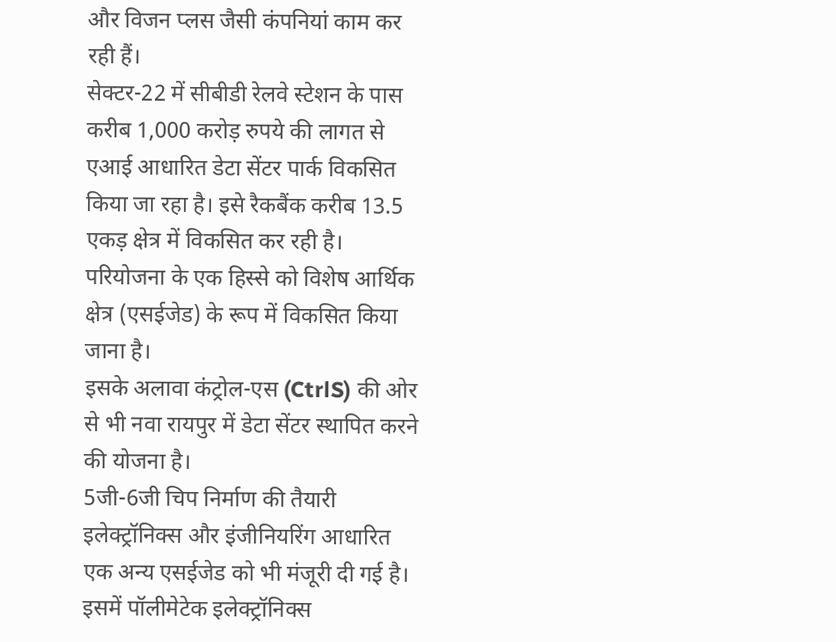और विजन प्लस जैसी कंपनियां काम कर रही हैं।
सेक्टर-22 में सीबीडी रेलवे स्टेशन के पास करीब 1,000 करोड़ रुपये की लागत से एआई आधारित डेटा सेंटर पार्क विकसित किया जा रहा है। इसे रैकबैंक करीब 13.5 एकड़ क्षेत्र में विकसित कर रही है। परियोजना के एक हिस्से को विशेष आर्थिक क्षेत्र (एसईजेड) के रूप में विकसित किया जाना है।
इसके अलावा कंट्रोल-एस (CtrlS) की ओर से भी नवा रायपुर में डेटा सेंटर स्थापित करने की योजना है।
5जी-6जी चिप निर्माण की तैयारी
इलेक्ट्रॉनिक्स और इंजीनियरिंग आधारित एक अन्य एसईजेड को भी मंजूरी दी गई है। इसमें पॉलीमेटेक इलेक्ट्रॉनिक्स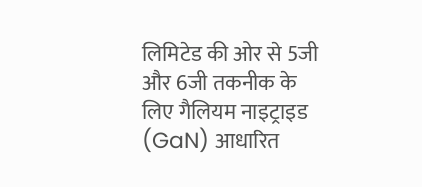लिमिटेड की ओर से 5जी और 6जी तकनीक के लिए गैलियम नाइट्राइड (GaN) आधारित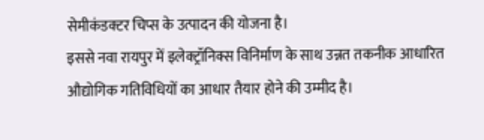सेमीकंडक्टर चिप्स के उत्पादन की योजना है।
इससे नवा रायपुर में इलेक्ट्रॉनिक्स विनिर्माण के साथ उन्नत तकनीक आधारित औद्योगिक गतिविधियों का आधार तैयार होने की उम्मीद है।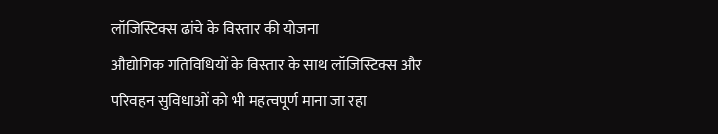लॉजिस्टिक्स ढांचे के विस्तार की योजना
औद्योगिक गतिविधियों के विस्तार के साथ लॉजिस्टिक्स और परिवहन सुविधाओं को भी महत्वपूर्ण माना जा रहा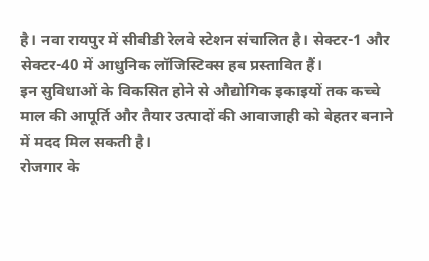है। नवा रायपुर में सीबीडी रेलवे स्टेशन संचालित है। सेक्टर-1 और सेक्टर-40 में आधुनिक लॉजिस्टिक्स हब प्रस्तावित हैं।
इन सुविधाओं के विकसित होने से औद्योगिक इकाइयों तक कच्चे माल की आपूर्ति और तैयार उत्पादों की आवाजाही को बेहतर बनाने में मदद मिल सकती है।
रोजगार के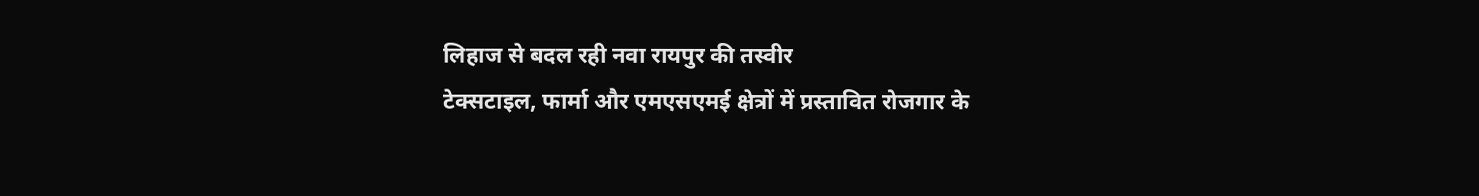लिहाज से बदल रही नवा रायपुर की तस्वीर
टेक्सटाइल, फार्मा और एमएसएमई क्षेत्रों में प्रस्तावित रोजगार के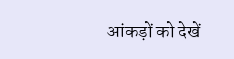आंकड़ों को देखें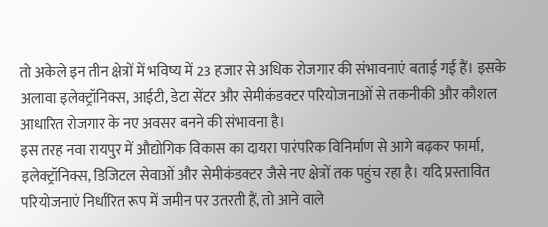तो अकेले इन तीन क्षेत्रों में भविष्य में 23 हजार से अधिक रोजगार की संभावनाएं बताई गई हैं। इसके अलावा इलेक्ट्रॉनिक्स, आईटी, डेटा सेंटर और सेमीकंडक्टर परियोजनाओं से तकनीकी और कौशल आधारित रोजगार के नए अवसर बनने की संभावना है।
इस तरह नवा रायपुर में औद्योगिक विकास का दायरा पारंपरिक विनिर्माण से आगे बढ़कर फार्मा, इलेक्ट्रॉनिक्स, डिजिटल सेवाओं और सेमीकंडक्टर जैसे नए क्षेत्रों तक पहुंच रहा है। यदि प्रस्तावित परियोजनाएं निर्धारित रूप में जमीन पर उतरती हैं, तो आने वाले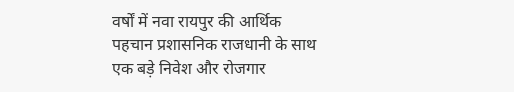वर्षों में नवा रायपुर की आर्थिक पहचान प्रशासनिक राजधानी के साथ एक बड़े निवेश और रोजगार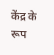केंद्र के रूप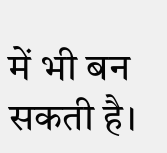में भी बन सकती है।